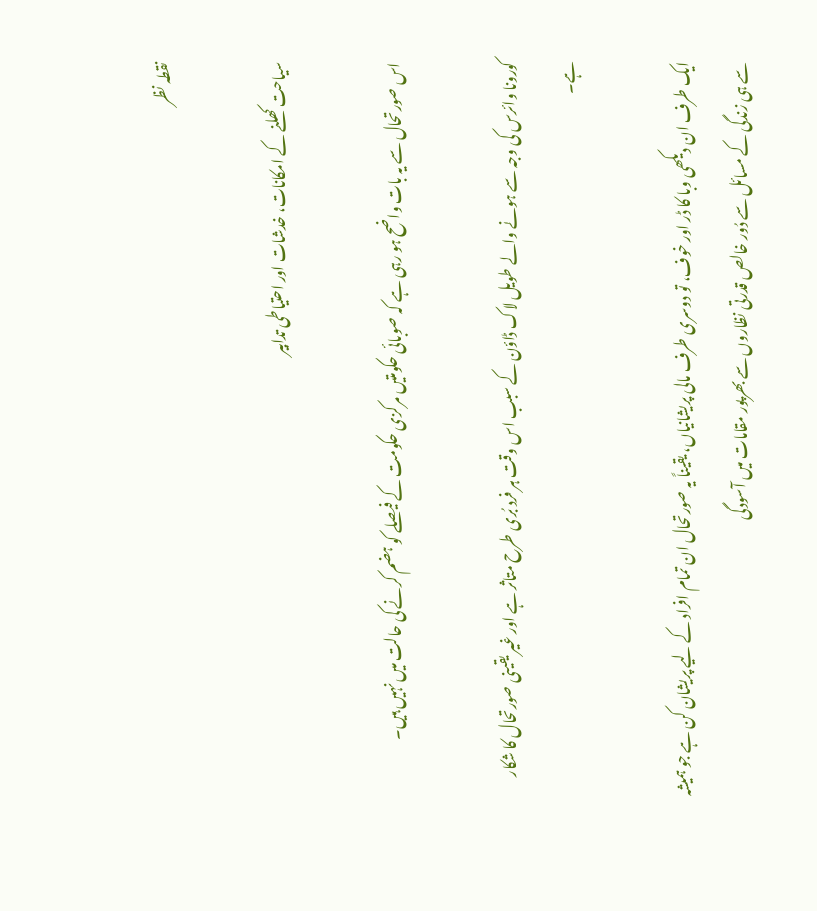نقطہ نظر

سیاحت کھلنے کے امکانات، خدشات اور احتیاطی تدابیر

اس صورتحال سے یہ بات واضح ہو رہی ہے کہ صوبائی حکومتیں مرکزی حکومت کے فیصلے کو ہضم کرنے کی حالت میں نہیں ہیں۔

کورونا وائرس کی وجہ سے ہونے والے طویل لاک ڈاؤن کے سبب اس وقت ہر فرد بُری طرح متاثر ہے اور غیر یقینی صورتحال کا شکار ہے۔

ایک طرف ان دیکھی وبا کا ڈر اور خوف، تو دوسری طرف مالی پریشانیاں، یقیناً یہ صورتحال ان تمام افراد کے لیے پریشان کن ہے جو ہمیشہ سے ہی زندگی کے مسائل سے دُور خالص قدرتی نظاروں سے بھرپور مقامات میں آسودگی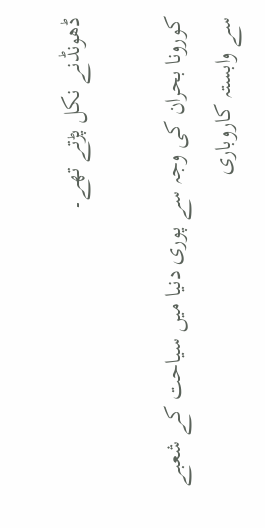ڈھونڈنے نکل پڑتے تھے۔

کورونا بحران کی وجہ سے پوری دنیا میں سیاحت کے شعبے سے وابستہ کاروباری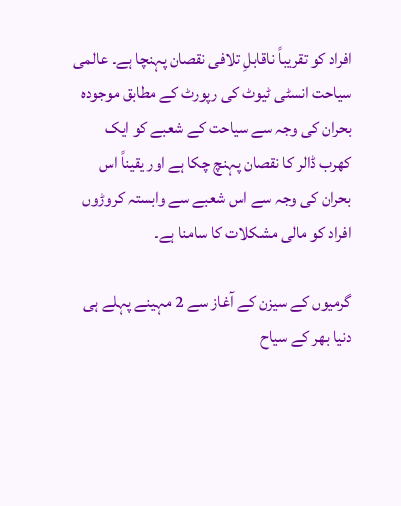افراد کو تقریباً ناقابلِ تلافی نقصان پہنچا ہے۔ عالمی سیاحت انسٹی ٹیوٹ کی رپورٹ کے مطابق موجودہ بحران کی وجہ سے سیاحت کے شعبے کو ایک کھرب ڈالر کا نقصان پہنچ چکا ہے اور یقیناً اس بحران کی وجہ سے اس شعبے سے وابستہ کروڑوں افراد کو مالی مشکلات کا سامنا ہے۔

گرمیوں کے سیزن کے آغاز سے 2 مہینے پہلے ہی دنیا بھر کے سیاح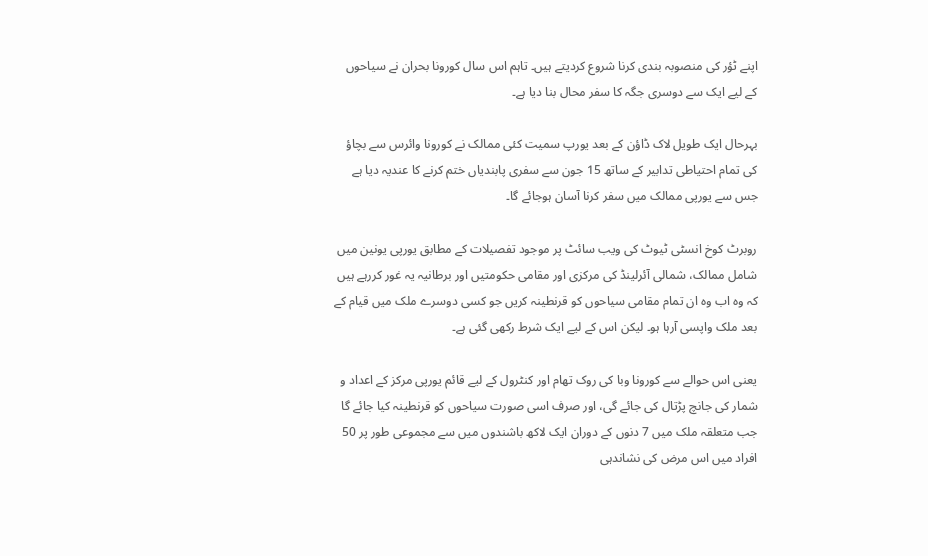اپنے ٹؤر کی منصوبہ بندی کرنا شروع کردیتے ہیں۔ تاہم اس سال کورونا بحران نے سیاحوں کے لیے ایک سے دوسری جگہ کا سفر محال بنا دیا ہے۔

بہرحال ایک طویل لاک ڈاؤن کے بعد یورپ سمیت کئی ممالک نے کورونا وائرس سے بچاؤ کی تمام احتیاطی تدابیر کے ساتھ 15 جون سے سفری پابندیاں ختم کرنے کا عندیہ دیا ہے جس سے یورپی ممالک میں سفر کرنا آسان ہوجائے گا۔

روبرٹ کوخ انسٹی ٹیوٹ کی ویب سائٹ پر موجود تفصیلات کے مطابق یورپی یونین میں شامل ممالک، شمالی آئرلینڈ کی مرکزی اور مقامی حکومتیں اور برطانیہ یہ غور کررہے ہیں کہ وہ اب وہ ان تمام مقامی سیاحوں کو قرنطینہ کریں جو کسی دوسرے ملک میں قیام کے بعد ملک واپسی آرہا ہو۔ لیکن اس کے لیے ایک شرط رکھی گئی ہے۔

یعنی اس حوالے سے کورونا وبا کی روک تھام اور کنٹرول کے لیے قائم یورپی مرکز کے اعداد و شمار کی جانچ پڑتال کی جائے گی، اور صرف اسی صورت سیاحوں کو قرنطینہ کیا جائے گا جب متعلقہ ملک میں 7 دنوں کے دوران ایک لاکھ باشندوں میں سے مجموعی طور پر 50 افراد میں اس مرض کی نشاندہی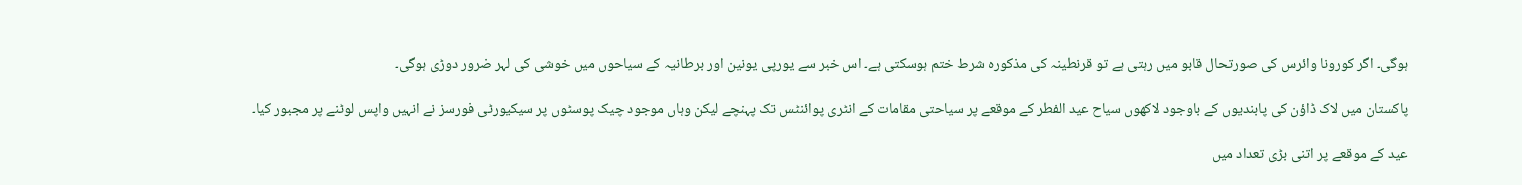ہوگی۔ اگر کورونا وائرس کی صورتحال قابو میں رہتی ہے تو قرنطینہ کی مذکورہ شرط ختم ہوسکتی ہے۔ اس خبر سے یورپی یونین اور برطانیہ کے سیاحوں میں خوشی کی لہر ضرور دوڑی ہوگی۔

پاکستان میں لاک ڈاؤن کی پابندیوں کے باوجود لاکھوں سیاح عید الفطر کے موقعے پر سیاحتی مقامات کے انٹری پوائنٹس تک پہنچے لیکن وہاں موجود چیک پوسٹوں پر سیکیورٹی فورسز نے انہیں واپس لوٹنے پر مجبور کیا۔

عید کے موقعے پر اتنی بڑی تعداد میں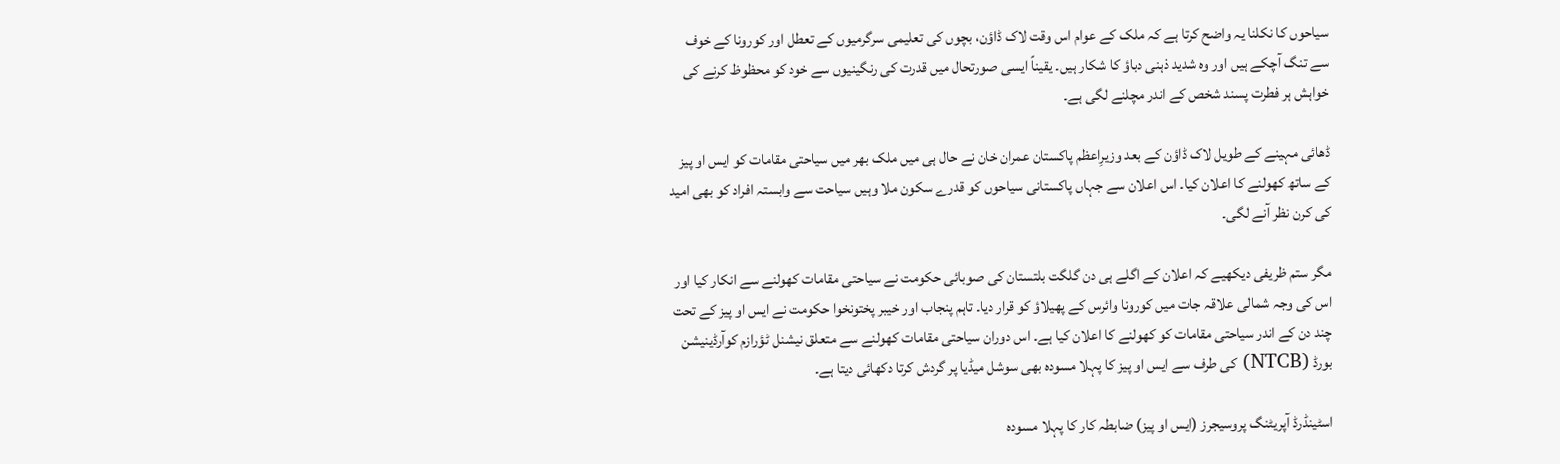سیاحوں کا نکلنا یہ واضح کرتا ہے کہ ملک کے عوام اس وقت لاک ڈاؤن، بچوں کی تعلیمی سرگرمیوں کے تعطل اور کورونا کے خوف سے تنگ آچکے ہیں اور وہ شدید ذہنی دباؤ کا شکار ہیں۔ یقیناً ایسی صورتحال میں قدرت کی رنگینیوں سے خود کو محظوظ کرنے کی خواہش ہر فطرت پسند شخص کے اندر مچلنے لگی ہے۔

ڈھائی مہینے کے طویل لاک ڈاؤن کے بعد وزیرِاعظم پاکستان عمران خان نے حال ہی میں ملک بھر میں سیاحتی مقامات کو ایس او پیز کے ساتھ کھولنے کا اعلان کیا۔ اس اعلان سے جہاں پاکستانی سیاحوں کو قدرے سکون ملا وہیں سیاحت سے وابستہ افراد کو بھی امید کی کرن نظر آنے لگی۔

مگر ستم ظریفی دیکھیے کہ اعلان کے اگلے ہی دن گلگت بلتستان کی صوبائی حکومت نے سیاحتی مقامات کھولنے سے انکار کیا اور اس کی وجہ شمالی علاقہ جات میں کورونا وائرس کے پھیلاؤ کو قرار دیا۔ تاہم پنجاب اور خیبر پختونخوا حکومت نے ایس او پیز کے تحت چند دن کے اندر سیاحتی مقامات کو کھولنے کا اعلان کیا ہے۔ اس دوران سیاحتی مقامات کھولنے سے متعلق نیشنل ٹؤرازم کوآرڈینیشن بورڈ (NTCB) کی طرف سے ایس او پیز کا پہلا مسودہ بھی سوشل میڈیا پر گردش کرتا دکھائی دیتا ہے۔

اسٹینڈرڈ آپریٹنگ پروسیجرز (ایس او پیز) ضابطہ کار کا پہلا مسودہ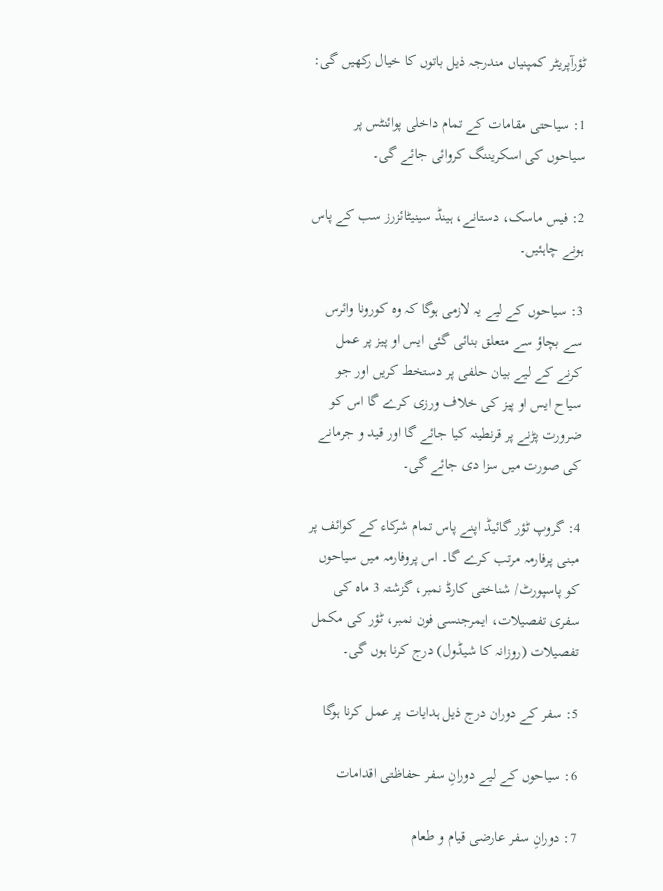ٹؤرآپریٹر کمپنیاں مندرجہ ذیل باتوں کا خیال رکھیں گی:

1: سیاحتی مقامات کے تمام داخلی پوائنٹس پر سیاحوں کی اسکریننگ کروائی جائے گی۔

2: فیس ماسک، دستانے، ہینڈ سینیٹائزرز سب کے پاس ہونے چاہئیں۔

3: سیاحوں کے لیے یہ لازمی ہوگا کہ وہ کورونا وائرس سے بچاؤ سے متعلق بنائی گئی ایس او پیز پر عمل کرنے کے لیے بیان حلفی پر دستخط کریں اور جو سیاح ایس او پیز کی خلاف ورزی کرے گا اس کو ضرورت پڑنے پر قرنطینہ کیا جائے گا اور قید و جرمانے کی صورت میں سزا دی جائے گی۔

4: گروپ ٹؤر گائیڈ اپنے پاس تمام شرکاء کے کوائف پر مبنی پرفارمہ مرتب کرے گا۔ اس پروفارمہ میں سیاحوں کو پاسپورٹ/ شناختی کارڈ نمبر، گزشتہ 3 ماہ کی سفری تفصیلات، ایمرجنسی فون نمبر، ٹؤر کی مکمل تفصیلات (روزانہ کا شیڈول) درج کرنا ہوں گی۔

5: سفر کے دوران درج ذیل ہدایات پر عمل کرنا ہوگا

6: سیاحوں کے لیے دورانِ سفر حفاظتی اقدامات

7: دورانِ سفر عارضی قیام و طعام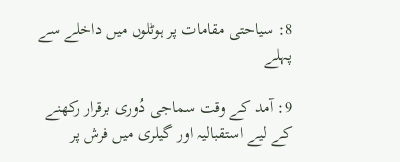8: سیاحتی مقامات پر ہوٹلوں میں داخلے سے پہلے

9: آمد کے وقت سماجی دُوری برقرار رکھنے کے لیے استقبالیہ اور گیلری میں فرش پر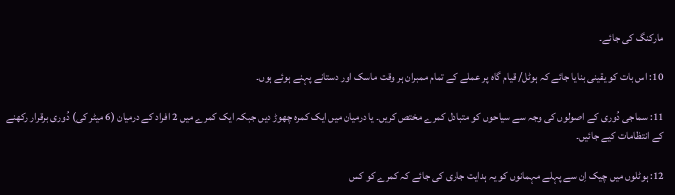مارکنگ کی جائے۔

10: اس بات کو یقینی بنایا جائے کہ ہوٹل/ قیام گاہ پر عملے کے تمام ممبران ہر وقت ماسک اور دستانے پہنے ہوئے ہوں۔

11: سماجی دُوری کے اصولوں کی وجہ سے سیاحوں کو متبادل کمرے مختص کریں۔ یا درمیان میں ایک کمرہ چھوڑ دیں جبکہ ایک کمرے میں 2 افراد کے درمیان (6 میٹر کی) دُوری برقرار رکھنے کے انتظامات کیے جائیں۔

12: ہوٹلوں میں چیک اِن سے پہلے مہمانوں کو یہ ہدایت جاری کی جائے کہ کمرے کو کس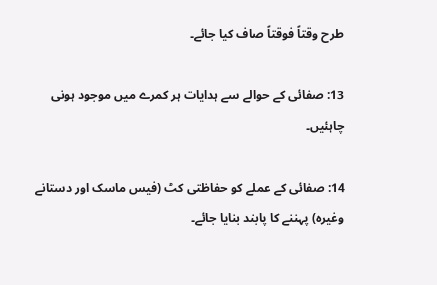طرح وقتاً فوقتاً صاف کیا جائے۔

13: صفائی کے حوالے سے ہدایات ہر کمرے میں موجود ہونی چاہئیں۔

14: صفائی کے عملے کو حفاظتی کٹ (فیس ماسک اور دستانے وغیرہ) پہننے کا پابند بنایا جائے۔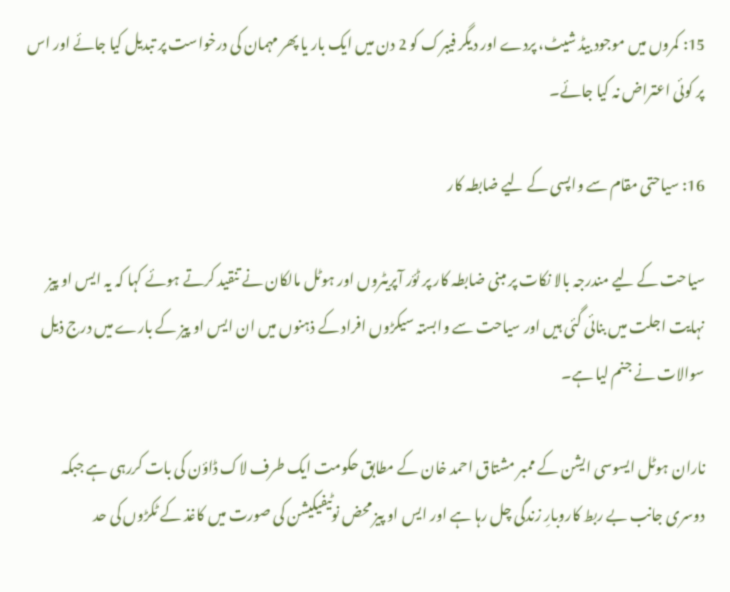15: کمروں میں موجود بیڈ شیٹ، پردے اور دیگر فیبرک کو 2 دن میں ایک بار یا پھر مہمان کی درخواست پر تبدیل کیا جائے اور اس پر کوئی اعتراض نہ کیا جائے۔

16: سیاحتی مقام سے واپسی کے لیے ضابطہ کار

سیاحت کے لیے مندرجہ بالا نکات پر مبنی ضابطہ کار پر ٹؤر آپریٹروں اور ہوٹل مالکان نے تنقید کرتے ہوئے کہا کہ یہ ایس او پیز نہایت اجلت میں بنائی گئی ہیں اور سیاحت سے وابستہ سیکڑوں افراد کے ذہنوں میں ان ایس او پیز کے بارے میں درج ذیل سوالات نے جنم لیا ہے۔

ناران ہوٹل ایسوسی ایشن کے ممبر مشتاق احمد خان کے مطابق حکومت ایک طرف لاک ڈاؤن کی بات کررہی ہے جبکہ دوسری جانب بے ربط کاروبارِ زندگی چل رہا ہے اور ایس او پیز محض نوٹیفیکیشن کی صورت میں کاغذ کے ٹکڑوں کی حد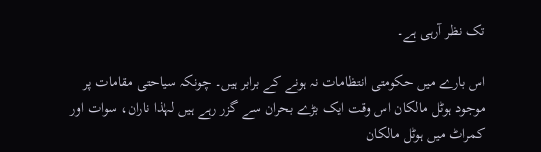تک نظر آرہی ہے۔

اس بارے میں حکومتی انتظامات نہ ہونے کے برابر ہیں۔ چونکہ سیاحتی مقامات پر موجود ہوٹل مالکان اس وقت ایک بڑے بحران سے گزر رہے ہیں لہٰذا ناران، سوات اور کمراٹ میں ہوٹل مالکان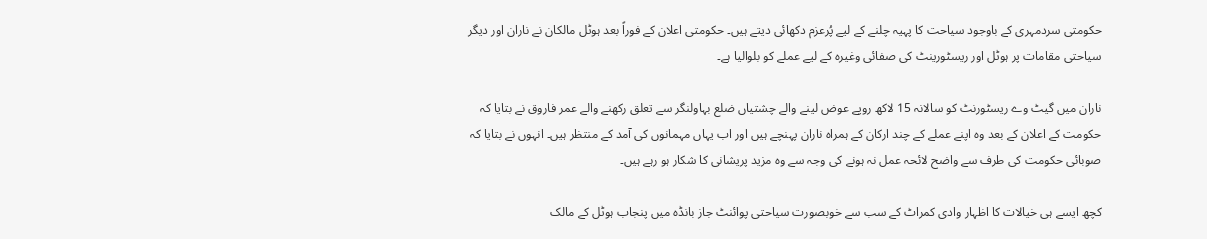حکومتی سردمہری کے باوجود سیاحت کا پہیہ چلنے کے لیے پُرعزم دکھائی دیتے ہیں۔ حکومتی اعلان کے فوراً بعد ہوٹل مالکان نے ناران اور دیگر سیاحتی مقامات پر ہوٹل اور ریسٹورینٹ کی صفائی وغیرہ کے لیے عملے کو بلوالیا ہے۔

ناران میں گیٹ وے ریسٹورنٹ کو سالانہ 15 لاکھ روپے عوض لینے والے چشتیاں ضلع بہاولنگر سے تعلق رکھنے والے عمر فاروق نے بتایا کہ حکومت کے اعلان کے بعد وہ اپنے عملے کے چند ارکان کے ہمراہ ناران پہنچے ہیں اور اب یہاں مہمانوں کی آمد کے منتظر ہیں۔ انہوں نے بتایا کہ صوبائی حکومت کی طرف سے واضح لائحہ عمل نہ ہونے کی وجہ سے وہ مزید پریشانی کا شکار ہو رہے ہیں۔

کچھ ایسے ہی خیالات کا اظہار وادی کمراٹ کے سب سے خوبصورت سیاحتی پوائنٹ جاز بانڈہ میں پنجاب ہوٹل کے مالک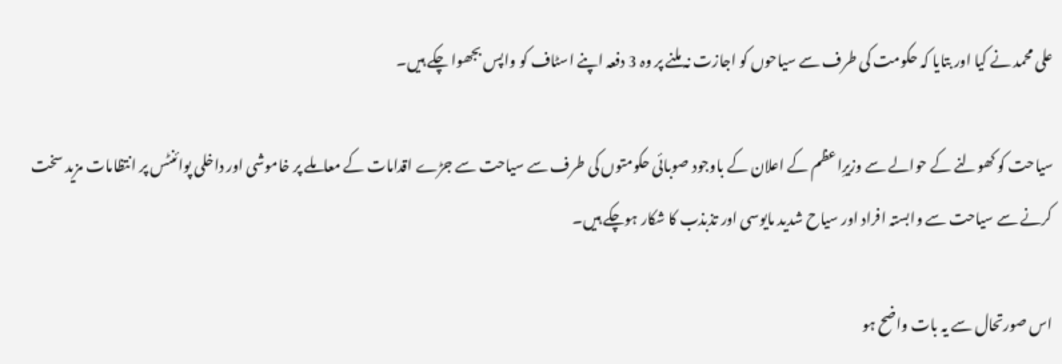علی محمد نے کیا اور بتایا کہ حکومت کی طرف سے سیاحوں کو اجازت نہ ملنے پر وہ 3 دفعہ اپنے اسٹاف کو واپس بجھوا چکے ہیں۔

سیاحت کو کھولنے کے حوالے سے وزیرِاعظم کے اعلان کے باوجود صوبائی حکومتوں کی طرف سے سیاحت سے جڑے اقدامات کے معاملے پر خاموشی اور داخلی پوائنٹس پر انتظامات مزید سخت کرنے سے سیاحت سے وابستہ افراد اور سیاح شدید مایوسی اور تذبذب کا شکار ہوچکے ہیں۔

اس صورتحال سے یہ بات واضح ہو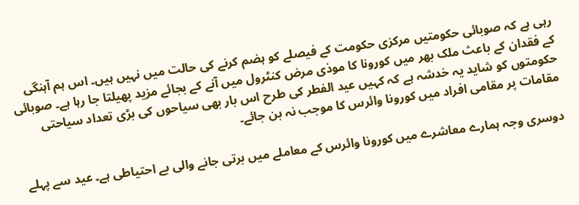رہی ہے کہ صوبائی حکومتیں مرکزی حکومت کے فیصلے کو ہضم کرنے کی حالت میں نہیں ہیں۔ اس ہم آہنگی کے فقدان کے باعث ملک بھر میں کورونا کا موذی مرض کنٹرول میں آنے کے بجائے مزید پھیلتا جا رہا ہے۔ صوبائی حکومتوں کو شاید یہ خدشہ ہے کہ کہیں عید الفطر کی طرح اس بار بھی سیاحوں کی بڑی تعداد سیاحتی مقامات پر مقامی افراد میں کورونا وائرس کا موجب نہ بن جائے۔

دوسری وجہ ہمارے معاشرے میں کورونا وائرس کے معاملے میں برتی جانے والی بے احتیاطی ہے۔ عید سے پہلے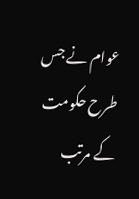عوام نے جس طرح حکومت کے مرتب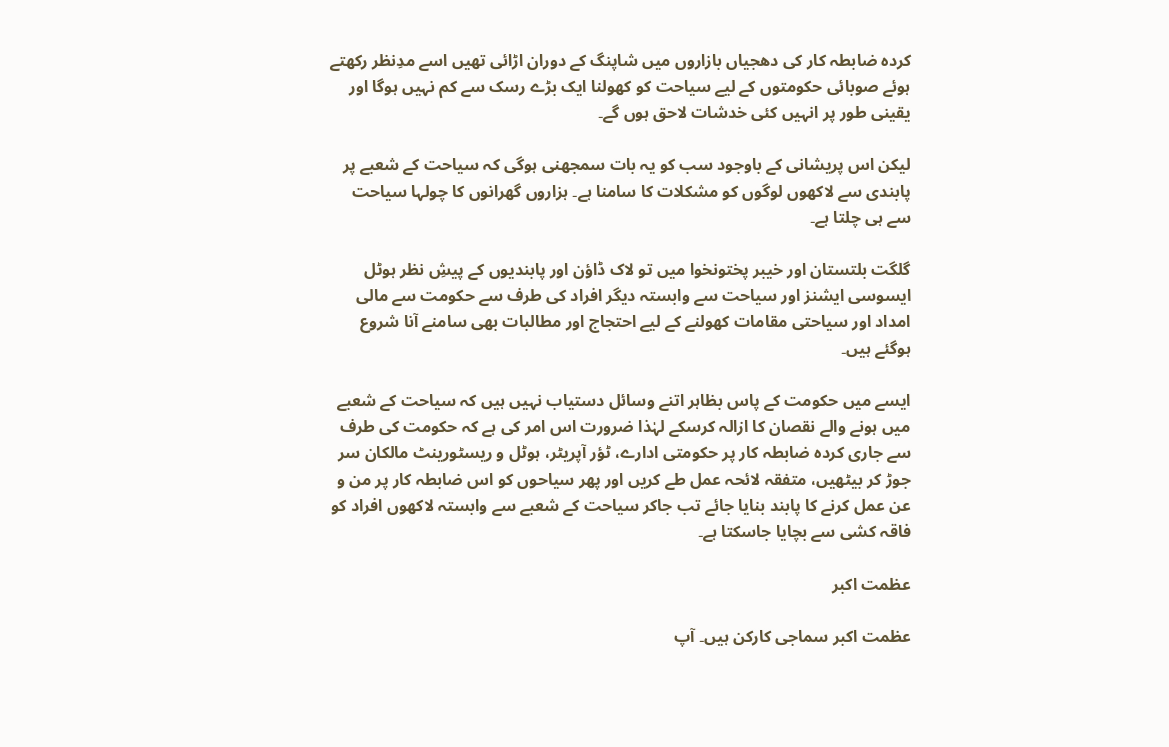کردہ ضابطہ کار کی دھجیاں بازاروں میں شاپنگ کے دوران اڑائی تھیں اسے مدِنظر رکھتے ہوئے صوبائی حکومتوں کے لیے سیاحت کو کھولنا ایک بڑے رسک سے کم نہیں ہوگا اور یقینی طور پر انہیں کئی خدشات لاحق ہوں گے۔

لیکن اس پریشانی کے باوجود سب کو یہ بات سمجھنی ہوگی کہ سیاحت کے شعبے پر پابندی سے لاکھوں لوگوں کو مشکلات کا سامنا ہے۔ ہزاروں گھرانوں کا چولہا سیاحت سے ہی چلتا ہے۔

گلگت بلتستان اور خیبر پختونخوا میں تو لاک ڈاؤن اور پابندیوں کے پیشِ نظر ہوٹل ایسوسی ایشنز اور سیاحت سے وابستہ دیگر افراد کی طرف سے حکومت سے مالی امداد اور سیاحتی مقامات کھولنے کے لیے احتجاج اور مطالبات بھی سامنے آنا شروع ہوگئے ہیں۔

ایسے میں حکومت کے پاس بظاہر اتنے وسائل دستیاب نہیں ہیں کہ سیاحت کے شعبے میں ہونے والے نقصان کا ازالہ کرسکے لہٰذا ضرورت اس امر کی ہے کہ حکومت کی طرف سے جاری کردہ ضابطہ کار پر حکومتی ادارے، ٹؤر آپریٹر، ہوٹل و ریسٹورینٹ مالکان سر جوڑ کر بیٹھیں، متفقہ لائحہ عمل طے کریں اور پھر سیاحوں کو اس ضابطہ کار پر من و عن عمل کرنے کا پابند بنایا جائے تب جاکر سیاحت کے شعبے سے وابستہ لاکھوں افراد کو فاقہ کشی سے بچایا جاسکتا ہے۔

عظمت اکبر

عظمت اکبر سماجی کارکن ہیں۔ آپ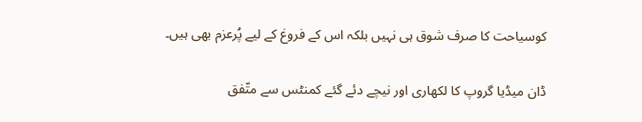کوسیاحت کا صرف شوق ہی نہیں بلکہ اس کے فروغ کے لیے پُرعزم بھی ہیں۔

ڈان میڈیا گروپ کا لکھاری اور نیچے دئے گئے کمنٹس سے متّفق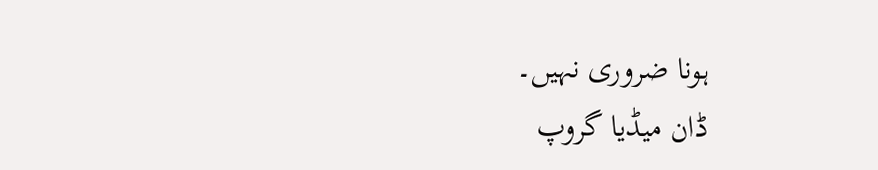ہونا ضروری نہیں۔
ڈان میڈیا گروپ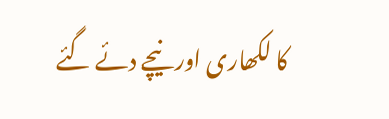کا لکھاری اور نیچے دئے گئے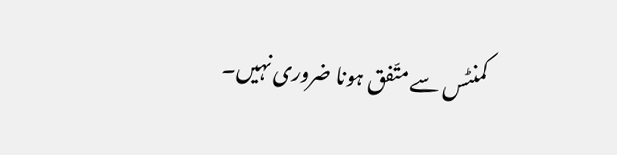کمنٹس سے متّفق ہونا ضروری نہیں۔